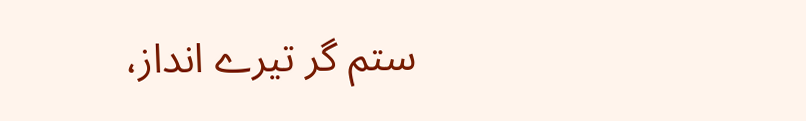ستم گر تیرے انداز،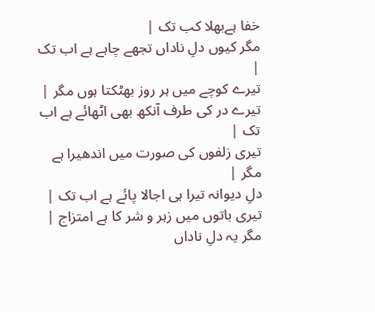خفا ہےبھلا کب تک |
مگر کیوں دلِ ناداں تجھے چاہے ہے اب تک |
تیرے کوچے میں ہر روز بھٹکتا ہوں مگر |
تیرے در کی طرف آنکھ بھی اٹھائے ہے اب تک |
تیری زلفوں کی صورت میں اندھیرا ہے مگر |
دلِ دیوانہ تیرا ہی اجالا پائے ہے اب تک |
تیری باتوں میں زہر و شر کا ہے امتزاج |
مگر یہ دلِ ناداں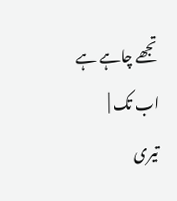تجھے چاہے ہے اب تک |
تیری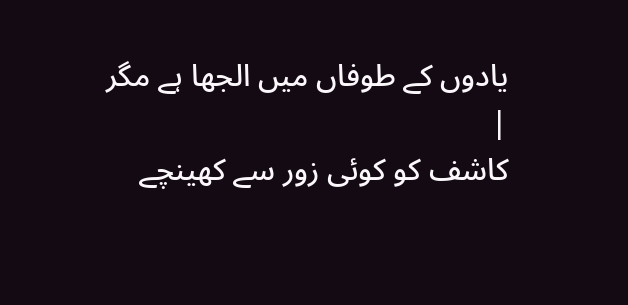یادوں کے طوفاں میں الجھا ہے مگر |
کاشف کو کوئی زور سے کھینچے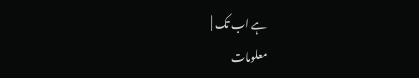ہے اب تک |
معلومات